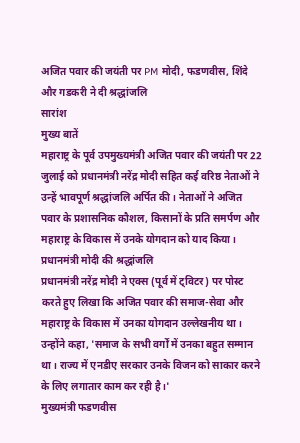अजित पवार की जयंती पर PM मोदी, फडणवीस, शिंदे और गडकरी ने दी श्रद्धांजलि
सारांश
मुख्य बातें
महाराष्ट्र के पूर्व उपमुख्यमंत्री अजित पवार की जयंती पर 22 जुलाई को प्रधानमंत्री नरेंद्र मोदी सहित कई वरिष्ठ नेताओं ने उन्हें भावपूर्ण श्रद्धांजलि अर्पित की। नेताओं ने अजित पवार के प्रशासनिक कौशल, किसानों के प्रति समर्पण और महाराष्ट्र के विकास में उनके योगदान को याद किया।
प्रधानमंत्री मोदी की श्रद्धांजलि
प्रधानमंत्री नरेंद्र मोदी ने एक्स (पूर्व में ट्विटर) पर पोस्ट करते हुए लिखा कि अजित पवार की समाज-सेवा और महाराष्ट्र के विकास में उनका योगदान उल्लेखनीय था। उन्होंने कहा, 'समाज के सभी वर्गों में उनका बहुत सम्मान था। राज्य में एनडीए सरकार उनके विजन को साकार करने के लिए लगातार काम कर रही है।'
मुख्यमंत्री फडणवीस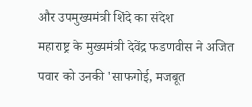और उपमुख्यमंत्री शिंदे का संदेश
महाराष्ट्र के मुख्यमंत्री देवेंद्र फडणवीस ने अजित पवार को उनकी 'साफगोई, मजबूत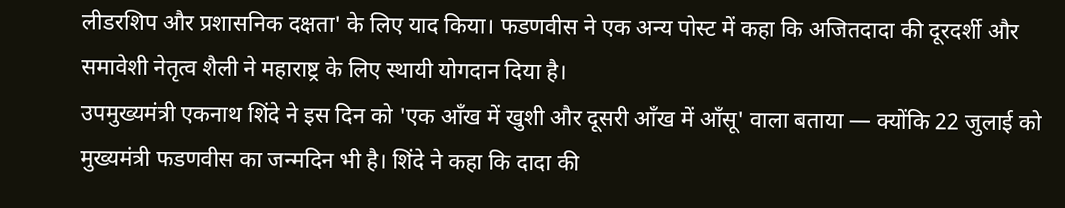लीडरशिप और प्रशासनिक दक्षता' के लिए याद किया। फडणवीस ने एक अन्य पोस्ट में कहा कि अजितदादा की दूरदर्शी और समावेशी नेतृत्व शैली ने महाराष्ट्र के लिए स्थायी योगदान दिया है।
उपमुख्यमंत्री एकनाथ शिंदे ने इस दिन को 'एक आँख में खुशी और दूसरी आँख में आँसू' वाला बताया — क्योंकि 22 जुलाई को मुख्यमंत्री फडणवीस का जन्मदिन भी है। शिंदे ने कहा कि दादा की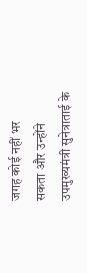जगह कोई नहीं भर सकता और उन्होंने उपमुख्यमंत्री सुनेत्राताई के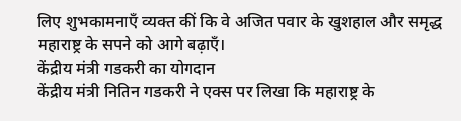लिए शुभकामनाएँ व्यक्त कीं कि वे अजित पवार के खुशहाल और समृद्ध महाराष्ट्र के सपने को आगे बढ़ाएँ।
केंद्रीय मंत्री गडकरी का योगदान
केंद्रीय मंत्री नितिन गडकरी ने एक्स पर लिखा कि महाराष्ट्र के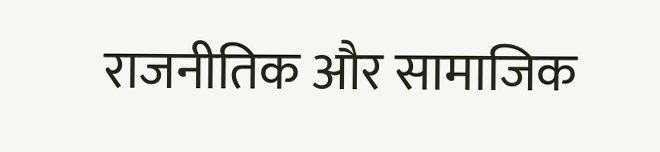राजनीतिक और सामाजिक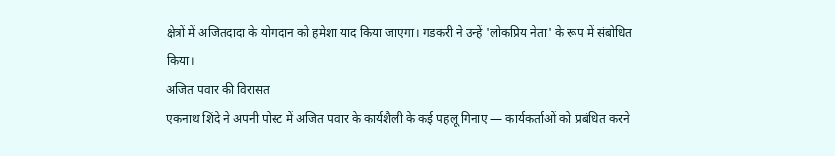क्षेत्रों में अजितदादा के योगदान को हमेशा याद किया जाएगा। गडकरी ने उन्हें 'लोकप्रिय नेता' के रूप में संबोधित किया।
अजित पवार की विरासत
एकनाथ शिंदे ने अपनी पोस्ट में अजित पवार के कार्यशैली के कई पहलू गिनाए — कार्यकर्ताओं को प्रबंधित करने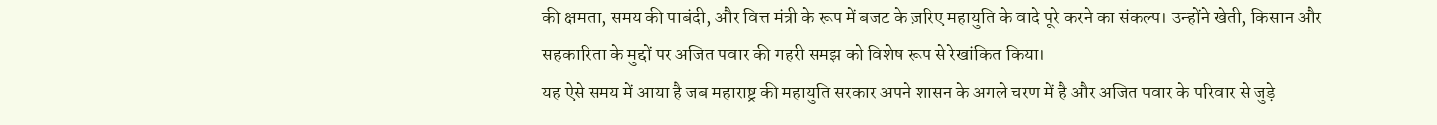की क्षमता, समय की पाबंदी, और वित्त मंत्री के रूप में बजट के ज़रिए महायुति के वादे पूरे करने का संकल्प। उन्होंने खेती, किसान और सहकारिता के मुद्दों पर अजित पवार की गहरी समझ को विशेष रूप से रेखांकित किया।
यह ऐसे समय में आया है जब महाराष्ट्र की महायुति सरकार अपने शासन के अगले चरण में है और अजित पवार के परिवार से जुड़े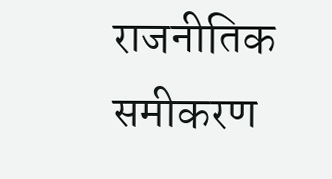राजनीतिक समीकरण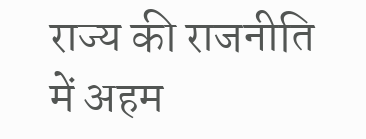राज्य की राजनीति में अहम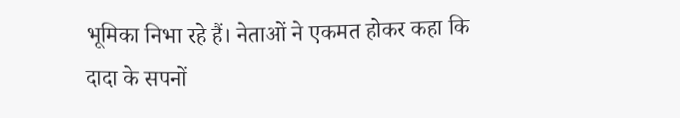भूमिका निभा रहे हैं। नेताओं ने एकमत होकर कहा कि दादा के सपनों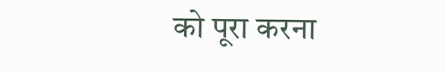को पूरा करना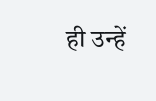ही उन्हें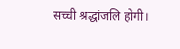सच्ची श्रद्धांजलि होगी।